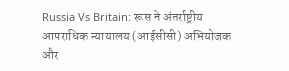Russia Vs Britain: रूस ने अंतर्राष्ट्रीय आपराधिक न्यायालय (आईसीसी) अभियोजक और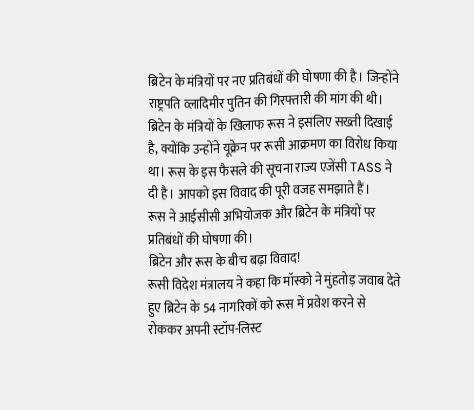ब्रिटेन के मंत्रियों पर नए प्रतिबंधों की घोषणा की है। जिन्होंने राष्ट्रपति व्लादिमीर पुतिन की गिरफ्तारी की मांग की थी। ब्रिटेन के मंत्रियों के खिलाफ रूस ने इसलिए सख्ती दिखाई है, क्योंकि उन्होंने यूक्रेन पर रूसी आक्रमण का विरोध किया था। रूस के इस फैसले की सूचना राज्य एजेंसी TASS ने दी है। आपको इस विवाद की पूरी वजह समझाते हैं।
रूस ने आईसीसी अभियोजक और ब्रिटेन के मंत्रियों पर प्रतिबंधों की घोषणा की।
ब्रिटेन और रूस के बीच बढ़ा विवाद!
रूसी विदेश मंत्रालय ने कहा कि मॉस्को ने मुंहतोड़ जवाब देते हुए ब्रिटेन के 54 नागरिकों को रूस में प्रवेश करने से रोककर अपनी स्टॉप-लिस्ट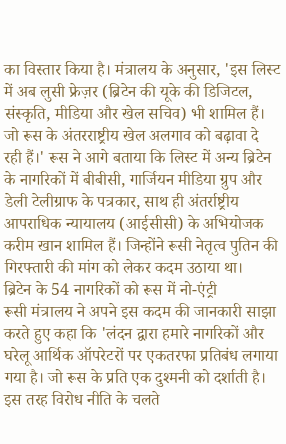का विस्तार किया है। मंत्रालय के अनुसार, 'इस लिस्ट में अब लुसी फ्रेज़र (ब्रिटेन की यूके की डिजिटल, संस्कृति, मीडिया और खेल सचिव) भी शामिल हैं। जो रूस के अंतरराष्ट्रीय खेल अलगाव को बढ़ावा दे रही हैं।' रूस ने आगे बताया कि लिस्ट में अन्य ब्रिटेन के नागरिकों में बीबीसी, गार्जियन मीडिया ग्रुप और डेली टेलीग्राफ के पत्रकार, साथ ही अंतर्राष्ट्रीय आपराधिक न्यायालय (आईसीसी) के अभियोजक करीम खान शामिल हैं। जिन्होंने रूसी नेतृत्व पुतिन की गिरफ्तारी की मांग को लेकर कदम उठाया था।
ब्रिटेन के 54 नागरिकों को रूस में नो-एंट्री
रूसी मंत्रालय ने अपने इस कदम की जानकारी साझा करते हुए कहा कि 'लंदन द्वारा हमारे नागरिकों और घरेलू आर्थिक ऑपरेटरों पर एकतरफा प्रतिबंध लगाया गया है। जो रूस के प्रति एक दुश्मनी को दर्शाती है। इस तरह विरोध नीति के चलते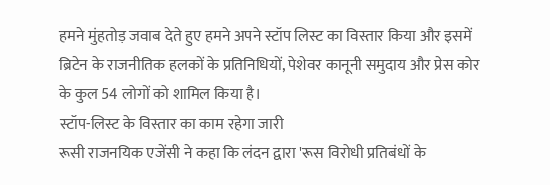हमने मुंहतोड़ जवाब देते हुए हमने अपने स्टॉप लिस्ट का विस्तार किया और इसमें ब्रिटेन के राजनीतिक हलकों के प्रतिनिधियों, पेशेवर कानूनी समुदाय और प्रेस कोर के कुल 54 लोगों को शामिल किया है।
स्टॉप-लिस्ट के विस्तार का काम रहेगा जारी
रूसी राजनयिक एजेंसी ने कहा कि लंदन द्वारा 'रूस विरोधी प्रतिबंधों के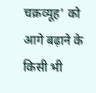चक्रव्यूह' को आगे बढ़ाने के किसी भी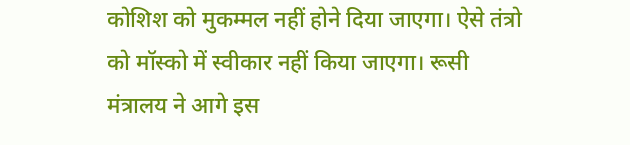कोशिश को मुकम्मल नहीं होने दिया जाएगा। ऐसे तंत्रो को मॉस्को में स्वीकार नहीं किया जाएगा। रूसी मंत्रालय ने आगे इस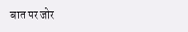बात पर जोर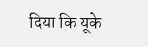दिया कि यूके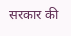सरकार की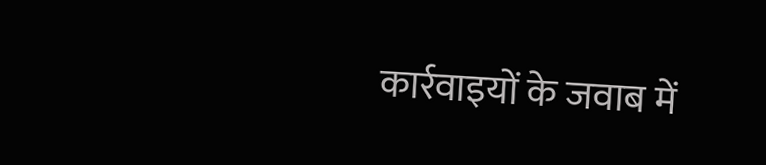कार्रवाइयों के जवाब में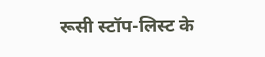रूसी स्टॉप-लिस्ट के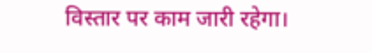विस्तार पर काम जारी रहेगा।